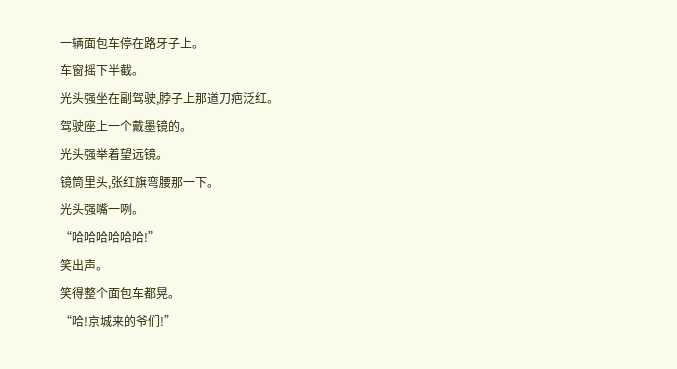一辆面包车停在路牙子上。
车窗摇下半截。
光头强坐在副驾驶,脖子上那道刀疤泛红。
驾驶座上一个戴墨镜的。
光头强举着望远镜。
镜筒里头,张红旗弯腰那一下。
光头强嘴一咧。
“哈哈哈哈哈哈!”
笑出声。
笑得整个面包车都晃。
“哈!京城来的爷们!”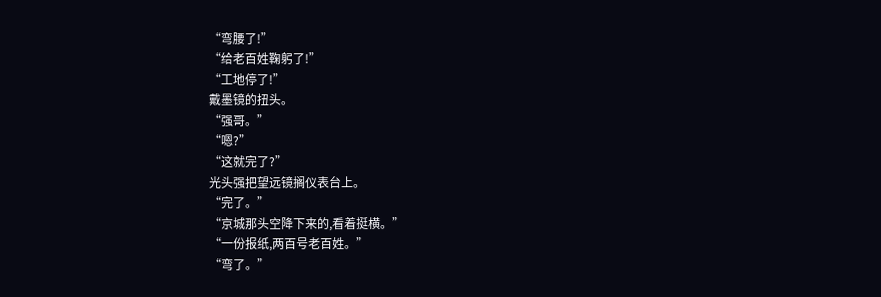“弯腰了!”
“给老百姓鞠躬了!”
“工地停了!”
戴墨镜的扭头。
“强哥。”
“嗯?”
“这就完了?”
光头强把望远镜搁仪表台上。
“完了。”
“京城那头空降下来的,看着挺横。”
“一份报纸,两百号老百姓。”
“弯了。”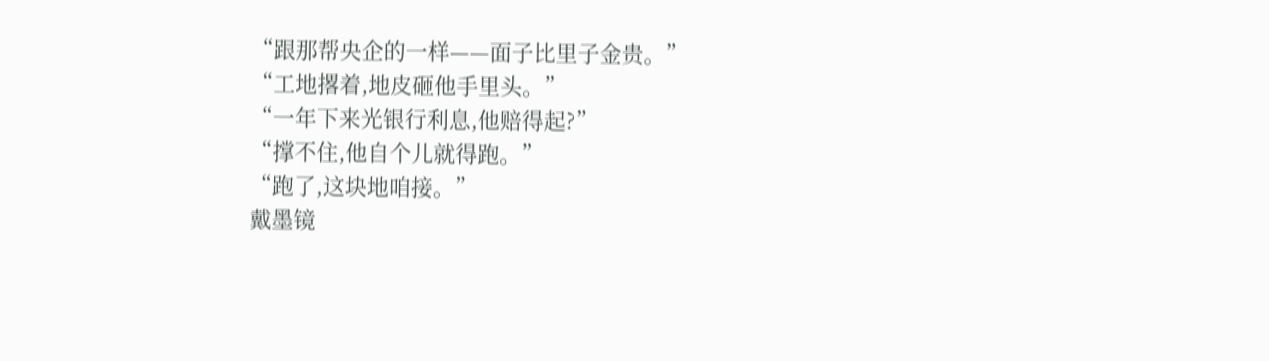“跟那帮央企的一样——面子比里子金贵。”
“工地撂着,地皮砸他手里头。”
“一年下来光银行利息,他赔得起?”
“撑不住,他自个儿就得跑。”
“跑了,这块地咱接。”
戴墨镜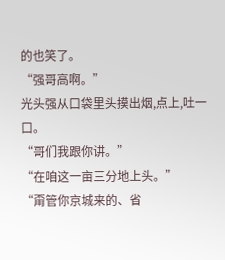的也笑了。
“强哥高啊。”
光头强从口袋里头摸出烟,点上,吐一口。
“哥们我跟你讲。”
“在咱这一亩三分地上头。”
“甭管你京城来的、省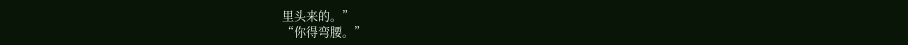里头来的。”
“你得弯腰。”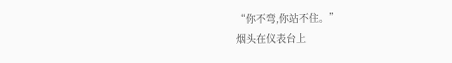“你不弯,你站不住。”
烟头在仪表台上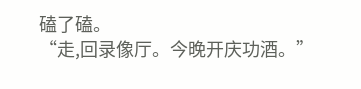磕了磕。
“走,回录像厅。今晚开庆功酒。”